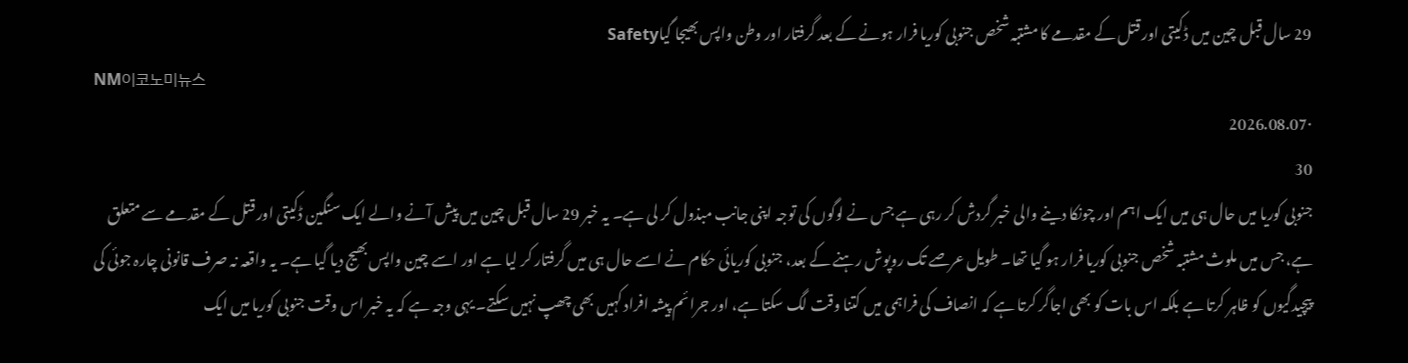29 سال قبل چین میں ڈکیتی اور قتل کے مقدمے کا مشتبہ شخص جنوبی کوریا فرار ہونے کے بعد گرفتار اور وطن واپس بھیجا گیاSafety
NM이코노미뉴스
·2026.08.07
30
جنوبی کوریا میں حال ہی میں ایک اہم اور چونکا دینے والی خبر گردش کر رہی ہے جس نے لوگوں کی توجہ اپنی جانب مبذول کر لی ہے۔ یہ خبر 29 سال قبل چین میں پیش آنے والے ایک سنگین ڈکیتی اور قتل کے مقدمے سے متعلق ہے، جس میں ملوث مشتبہ شخص جنوبی کوریا فرار ہو گیا تھا۔ طویل عرصے تک روپوش رہنے کے بعد، جنوبی کوریائی حکام نے اسے حال ہی میں گرفتار کر لیا ہے اور اسے چین واپس بھیج دیا گیا ہے۔ یہ واقعہ نہ صرف قانونی چارہ جوئی کی پیچیدگیوں کو ظاہر کرتا ہے بلکہ اس بات کو بھی اجاگر کرتا ہے کہ انصاف کی فراہمی میں کتنا وقت لگ سکتا ہے، اور جرائم پیشہ افراد کہیں بھی چھپ نہیں سکتے۔ یہی وجہ ہے کہ یہ خبر اس وقت جنوبی کوریا میں ایک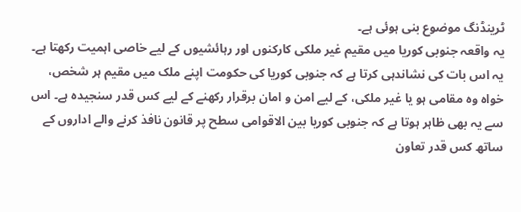ٹرینڈنگ موضوع بنی ہوئی ہے۔
یہ واقعہ جنوبی کوریا میں مقیم غیر ملکی کارکنوں اور رہائشیوں کے لیے خاصی اہمیت رکھتا ہے۔ یہ اس بات کی نشاندہی کرتا ہے کہ جنوبی کوریا کی حکومت اپنے ملک میں مقیم ہر شخص، خواہ وہ مقامی ہو یا غیر ملکی، کے لیے امن و امان برقرار رکھنے کے لیے کس قدر سنجیدہ ہے۔ اس سے یہ بھی ظاہر ہوتا ہے کہ جنوبی کوریا بین الاقوامی سطح پر قانون نافذ کرنے والے اداروں کے ساتھ کس قدر تعاون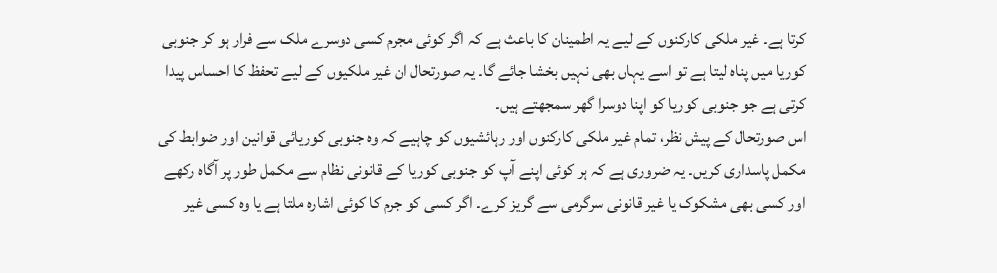کرتا ہے۔ غیر ملکی کارکنوں کے لیے یہ اطمینان کا باعث ہے کہ اگر کوئی مجرم کسی دوسرے ملک سے فرار ہو کر جنوبی کوریا میں پناہ لیتا ہے تو اسے یہاں بھی نہیں بخشا جائے گا۔ یہ صورتحال ان غیر ملکیوں کے لیے تحفظ کا احساس پیدا کرتی ہے جو جنوبی کوریا کو اپنا دوسرا گھر سمجھتے ہیں۔
اس صورتحال کے پیش نظر، تمام غیر ملکی کارکنوں اور رہائشیوں کو چاہیے کہ وہ جنوبی کوریائی قوانین اور ضوابط کی مکمل پاسداری کریں۔ یہ ضروری ہے کہ ہر کوئی اپنے آپ کو جنوبی کوریا کے قانونی نظام سے مکمل طور پر آگاہ رکھے اور کسی بھی مشکوک یا غیر قانونی سرگرمی سے گریز کرے۔ اگر کسی کو جرم کا کوئی اشارہ ملتا ہے یا وہ کسی غیر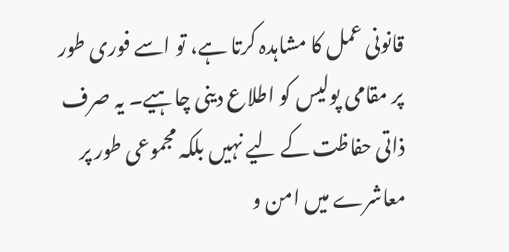قانونی عمل کا مشاہدہ کرتا ہے، تو اسے فوری طور پر مقامی پولیس کو اطلاع دینی چاہیے۔ یہ صرف ذاتی حفاظت کے لیے نہیں بلکہ مجموعی طور پر معاشرے میں امن و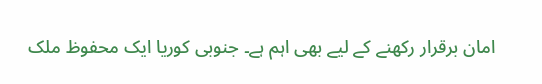امان برقرار رکھنے کے لیے بھی اہم ہے۔ جنوبی کوریا ایک محفوظ ملک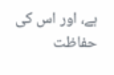ہے، اور اس کی حفاظت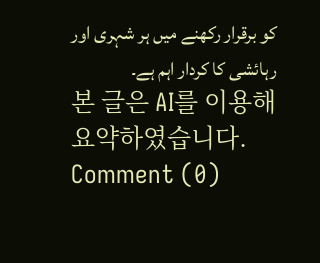کو برقرار رکھنے میں ہر شہری اور رہائشی کا کردار اہم ہے۔
본 글은 AI를 이용해 요약하였습니다.
Comment (0)